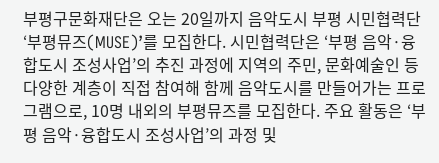부평구문화재단은 오는 20일까지 음악도시 부평 시민협력단 ‘부평뮤즈(MUSE)’를 모집한다. 시민협력단은 ‘부평 음악·융합도시 조성사업’의 추진 과정에 지역의 주민, 문화예술인 등 다양한 계층이 직접 참여해 함께 음악도시를 만들어가는 프로그램으로, 10명 내외의 부평뮤즈를 모집한다. 주요 활동은 ‘부평 음악·융합도시 조성사업’의 과정 및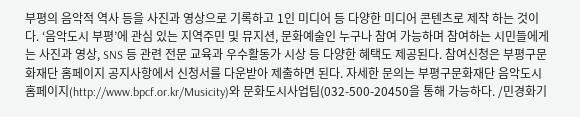부평의 음악적 역사 등을 사진과 영상으로 기록하고 1인 미디어 등 다양한 미디어 콘텐츠로 제작 하는 것이다. ‘음악도시 부평’에 관심 있는 지역주민 및 뮤지션, 문화예술인 누구나 참여 가능하며 참여하는 시민들에게는 사진과 영상, SNS 등 관련 전문 교육과 우수활동가 시상 등 다양한 혜택도 제공된다. 참여신청은 부평구문화재단 홈페이지 공지사항에서 신청서를 다운받아 제출하면 된다. 자세한 문의는 부평구문화재단 음악도시 홈페이지(http://www.bpcf.or.kr/Musicity)와 문화도시사업팀(032-500-20450을 통해 가능하다. /민경화기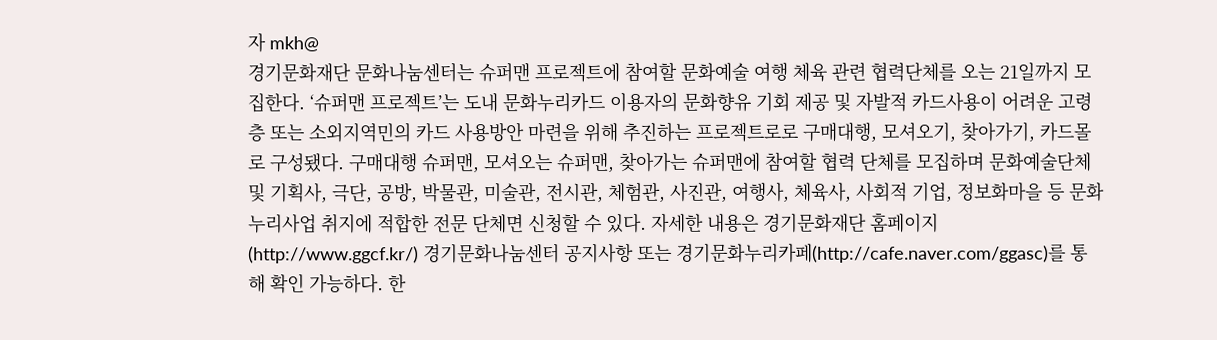자 mkh@
경기문화재단 문화나눔센터는 슈퍼맨 프로젝트에 참여할 문화예술 여행 체육 관련 협력단체를 오는 21일까지 모집한다. ‘슈퍼맨 프로젝트’는 도내 문화누리카드 이용자의 문화향유 기회 제공 및 자발적 카드사용이 어려운 고령층 또는 소외지역민의 카드 사용방안 마련을 위해 추진하는 프로젝트로로 구매대행, 모셔오기, 찾아가기, 카드몰로 구성됐다. 구매대행 슈퍼맨, 모셔오는 슈퍼맨, 찾아가는 슈퍼맨에 참여할 협력 단체를 모집하며 문화예술단체 및 기획사, 극단, 공방, 박물관, 미술관, 전시관, 체험관, 사진관, 여행사, 체육사, 사회적 기업, 정보화마을 등 문화누리사업 취지에 적합한 전문 단체면 신청할 수 있다. 자세한 내용은 경기문화재단 홈페이지(http://www.ggcf.kr/) 경기문화나눔센터 공지사항 또는 경기문화누리카페(http://cafe.naver.com/ggasc)를 통해 확인 가능하다. 한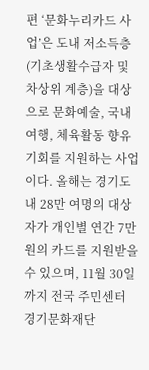편 ‘문화누리카드 사업’은 도내 저소득층(기초생활수급자 및 차상위 계층)을 대상으로 문화예술, 국내여행, 체육활동 향유 기회를 지원하는 사업이다. 올해는 경기도 내 28만 여명의 대상자가 개인별 연간 7만원의 카드를 지원받을 수 있으며, 11월 30일까지 전국 주민센터
경기문화재단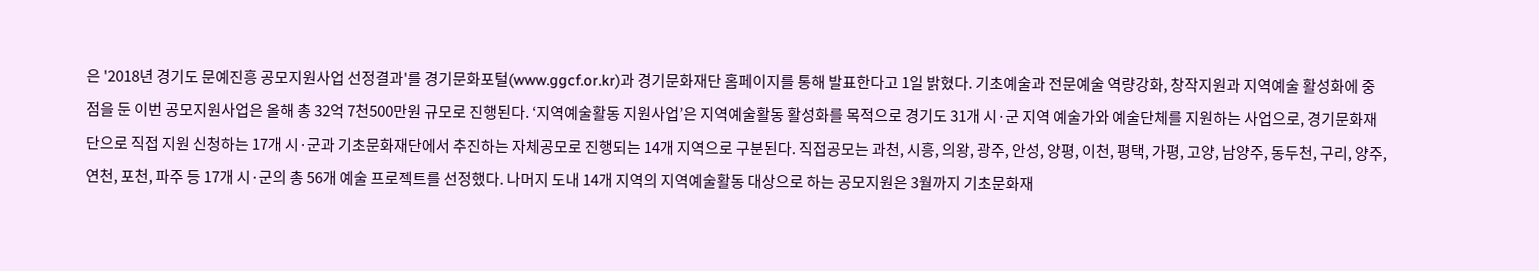은 '2018년 경기도 문예진흥 공모지원사업 선정결과'를 경기문화포털(www.ggcf.or.kr)과 경기문화재단 홈페이지를 통해 발표한다고 1일 밝혔다. 기초예술과 전문예술 역량강화, 창작지원과 지역예술 활성화에 중점을 둔 이번 공모지원사업은 올해 총 32억 7천500만원 규모로 진행된다. ‘지역예술활동 지원사업’은 지역예술활동 활성화를 목적으로 경기도 31개 시·군 지역 예술가와 예술단체를 지원하는 사업으로, 경기문화재단으로 직접 지원 신청하는 17개 시·군과 기초문화재단에서 추진하는 자체공모로 진행되는 14개 지역으로 구분된다. 직접공모는 과천, 시흥, 의왕, 광주, 안성, 양평, 이천, 평택, 가평, 고양, 남양주, 동두천, 구리, 양주, 연천, 포천, 파주 등 17개 시·군의 총 56개 예술 프로젝트를 선정했다. 나머지 도내 14개 지역의 지역예술활동 대상으로 하는 공모지원은 3월까지 기초문화재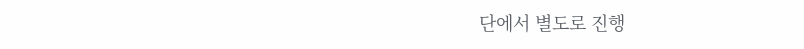단에서 별도로 진행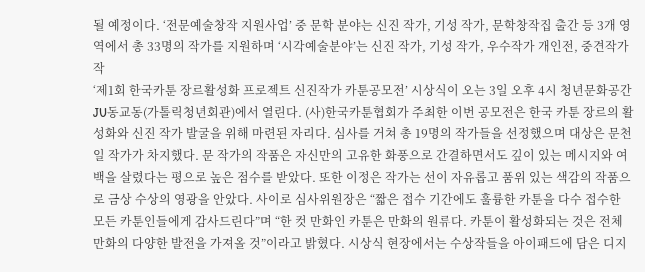될 예정이다. ‘전문예술창작 지원사업’ 중 문학 분야는 신진 작가, 기성 작가, 문학창작집 출간 등 3개 영역에서 총 33명의 작가를 지원하며 ‘시각예술분야’는 신진 작가, 기성 작가, 우수작가 개인전, 중견작가 작
‘제1회 한국카툰 장르활성화 프로젝트 신진작가 카툰공모전’ 시상식이 오는 3일 오후 4시 청년문화공간JU동교동(가톨릭청년회관)에서 열린다. (사)한국카툰협회가 주최한 이번 공모전은 한국 카툰 장르의 활성화와 신진 작가 발굴을 위해 마련된 자리다. 심사를 거쳐 총 19명의 작가들을 선정했으며 대상은 문천일 작가가 차지했다. 문 작가의 작품은 자신만의 고유한 화풍으로 간결하면서도 깊이 있는 메시지와 여백을 살렸다는 평으로 높은 점수를 받았다. 또한 이정은 작가는 선이 자유롭고 품위 있는 색감의 작품으로 금상 수상의 영광을 안았다. 사이로 심사위원장은 “짧은 접수 기간에도 훌륭한 카툰을 다수 접수한 모든 카툰인들에게 감사드린다”며 “한 컷 만화인 카툰은 만화의 원류다. 카툰이 활성화되는 것은 전체 만화의 다양한 발전을 가져올 것”이라고 밝혔다. 시상식 현장에서는 수상작들을 아이패드에 담은 디지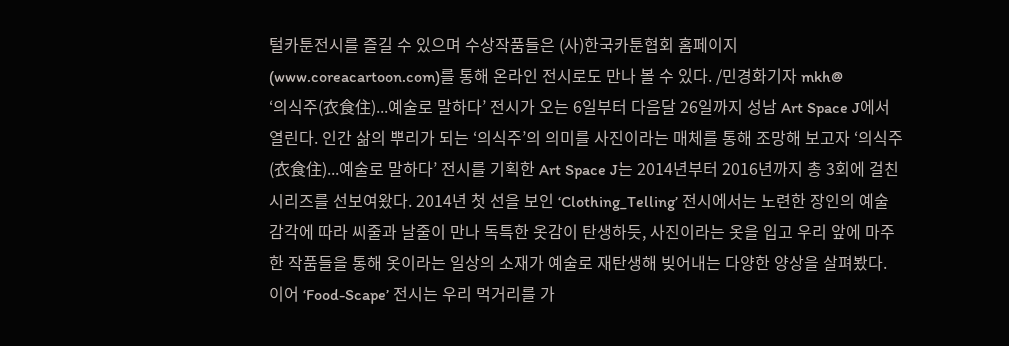털카툰전시를 즐길 수 있으며 수상작품들은 (사)한국카툰협회 홈페이지(www.coreacartoon.com)를 통해 온라인 전시로도 만나 볼 수 있다. /민경화기자 mkh@
‘의식주(衣食住)...예술로 말하다’ 전시가 오는 6일부터 다음달 26일까지 성남 Art Space J에서 열린다. 인간 삶의 뿌리가 되는 ‘의식주’의 의미를 사진이라는 매체를 통해 조망해 보고자 ‘의식주(衣食住)...예술로 말하다’ 전시를 기획한 Art Space J는 2014년부터 2016년까지 총 3회에 걸친 시리즈를 선보여왔다. 2014년 첫 선을 보인 ‘Clothing_Telling’ 전시에서는 노련한 장인의 예술 감각에 따라 씨줄과 날줄이 만나 독특한 옷감이 탄생하듯, 사진이라는 옷을 입고 우리 앞에 마주한 작품들을 통해 옷이라는 일상의 소재가 예술로 재탄생해 빚어내는 다양한 양상을 살펴봤다. 이어 ‘Food-Scape’ 전시는 우리 먹거리를 가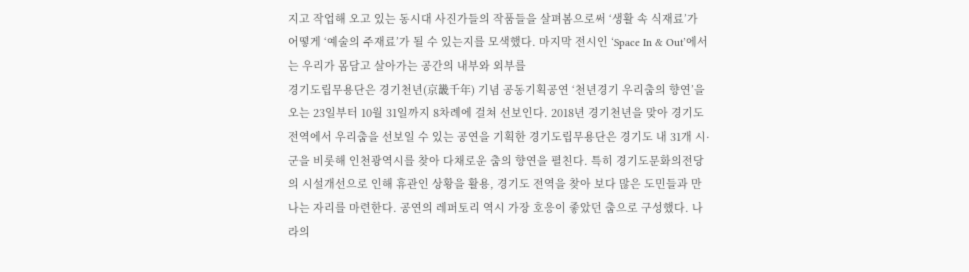지고 작업해 오고 있는 동시대 사진가들의 작품들을 살펴봄으로써 ‘생활 속 식재료’가 어떻게 ‘예술의 주재료’가 될 수 있는지를 모색했다. 마지막 전시인 ‘Space In & Out’에서는 우리가 몸담고 살아가는 공간의 내부와 외부를
경기도립무용단은 경기천년(京畿千年) 기념 공동기획공연 ‘천년경기 우리춤의 향연’을 오는 23일부터 10월 31일까지 8차례에 걸쳐 선보인다. 2018년 경기천년을 맞아 경기도 전역에서 우리춤을 선보일 수 있는 공연을 기획한 경기도립무용단은 경기도 내 31개 시·군을 비롯해 인천광역시를 찾아 다채로운 춤의 향연을 펼친다. 특히 경기도문화의전당의 시설개선으로 인해 휴관인 상황을 활용, 경기도 전역을 찾아 보다 많은 도민들과 만나는 자리를 마련한다. 공연의 레퍼토리 역시 가장 호응이 좋았던 춤으로 구성했다. 나라의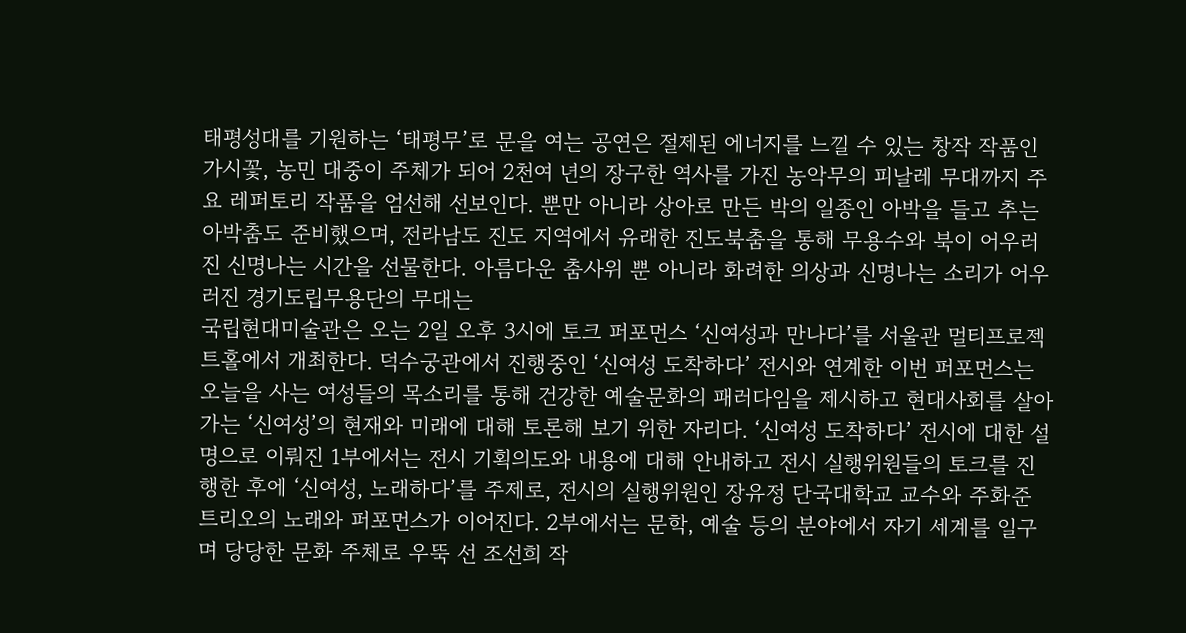태평성대를 기원하는 ‘태평무’로 문을 여는 공연은 절제된 에너지를 느낄 수 있는 창작 작품인 가시꽃, 농민 대중이 주체가 되어 2천여 년의 장구한 역사를 가진 농악무의 피날레 무대까지 주요 레퍼토리 작품을 엄선해 선보인다. 뿐만 아니라 상아로 만든 박의 일종인 아박을 들고 추는 아박춤도 준비했으며, 전라남도 진도 지역에서 유래한 진도북춤을 통해 무용수와 북이 어우러진 신명나는 시간을 선물한다. 아름다운 춤사위 뿐 아니라 화려한 의상과 신명나는 소리가 어우러진 경기도립무용단의 무대는
국립현대미술관은 오는 2일 오후 3시에 토크 퍼포먼스 ‘신여성과 만나다’를 서울관 멀티프로젝트홀에서 개최한다. 덕수궁관에서 진행중인 ‘신여성 도착하다’ 전시와 연계한 이번 퍼포먼스는 오늘을 사는 여성들의 목소리를 통해 건강한 예술문화의 패러다임을 제시하고 현대사회를 살아가는 ‘신여성’의 현재와 미래에 대해 토론해 보기 위한 자리다. ‘신여성 도착하다’ 전시에 대한 설명으로 이뤄진 1부에서는 전시 기획의도와 내용에 대해 안내하고 전시 실행위원들의 토크를 진행한 후에 ‘신여성, 노래하다’를 주제로, 전시의 실행위원인 장유정 단국대학교 교수와 주화준 트리오의 노래와 퍼포먼스가 이어진다. 2부에서는 문학, 예술 등의 분야에서 자기 세계를 일구며 당당한 문화 주체로 우뚝 선 조선희 작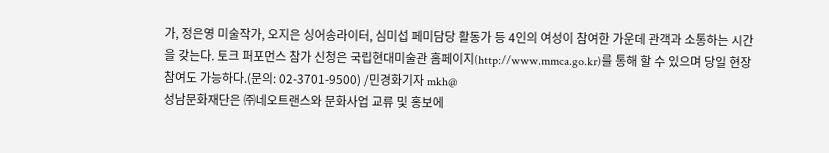가, 정은영 미술작가, 오지은 싱어송라이터, 심미섭 페미담당 활동가 등 4인의 여성이 참여한 가운데 관객과 소통하는 시간을 갖는다. 토크 퍼포먼스 참가 신청은 국립현대미술관 홈페이지(http://www.mmca.go.kr)를 통해 할 수 있으며 당일 현장 참여도 가능하다.(문의: 02-3701-9500) /민경화기자 mkh@
성남문화재단은 ㈜네오트랜스와 문화사업 교류 및 홍보에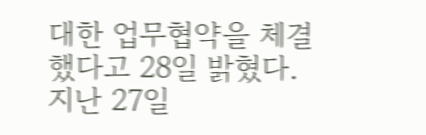대한 업무협약을 체결했다고 28일 밝혔다. 지난 27일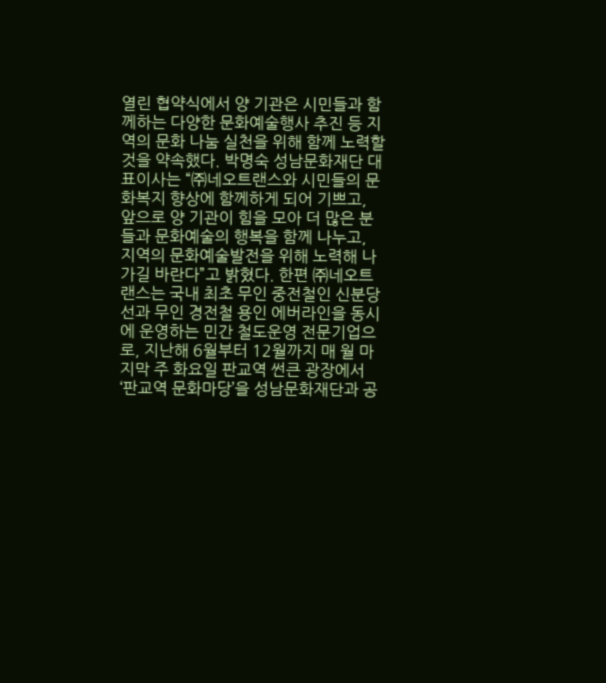열린 협약식에서 양 기관은 시민들과 함께하는 다양한 문화예술행사 추진 등 지역의 문화 나눔 실천을 위해 함께 노력할 것을 약속했다. 박명숙 성남문화재단 대표이사는 “㈜네오트랜스와 시민들의 문화복지 향상에 함께하게 되어 기쁘고, 앞으로 양 기관이 힘을 모아 더 많은 분들과 문화예술의 행복을 함께 나누고, 지역의 문화예술발전을 위해 노력해 나가길 바란다”고 밝혔다. 한편 ㈜네오트랜스는 국내 최초 무인 중전철인 신분당선과 무인 경전철 용인 에버라인을 동시에 운영하는 민간 철도운영 전문기업으로, 지난해 6월부터 12월까지 매 월 마지막 주 화요일 판교역 썬큰 광장에서 ‘판교역 문화마당’을 성남문화재단과 공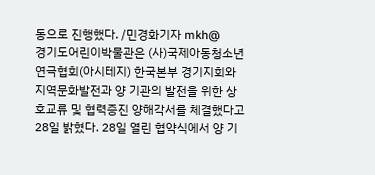동으로 진행했다. /민경화기자 mkh@
경기도어린이박물관은 (사)국제아동청소년연극협회(아시테지) 한국본부 경기지회와 지역문화발전과 양 기관의 발전을 위한 상호교류 및 협력증진 양해각서를 체결했다고 28일 밝혔다. 28일 열린 협약식에서 양 기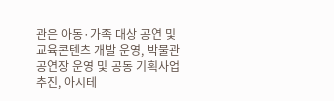관은 아동·가족 대상 공연 및 교육콘텐츠 개발 운영, 박물관 공연장 운영 및 공동 기획사업 추진, 아시테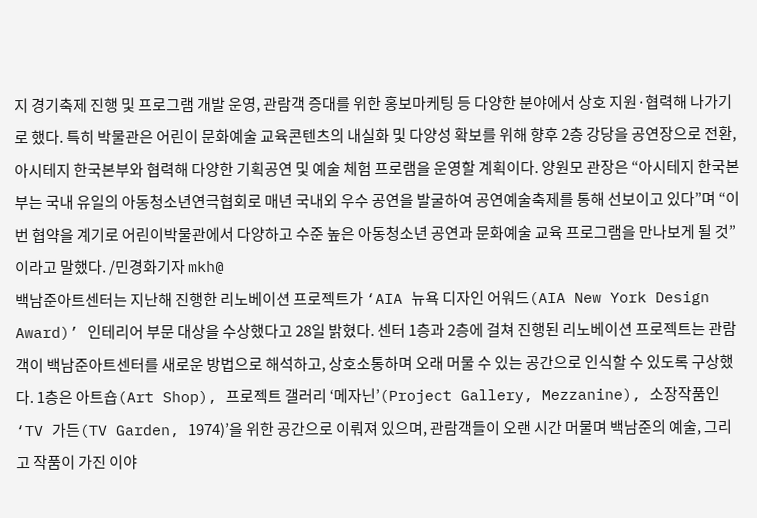지 경기축제 진행 및 프로그램 개발 운영, 관람객 증대를 위한 홍보마케팅 등 다양한 분야에서 상호 지원·협력해 나가기로 했다. 특히 박물관은 어린이 문화예술 교육콘텐츠의 내실화 및 다양성 확보를 위해 향후 2층 강당을 공연장으로 전환, 아시테지 한국본부와 협력해 다양한 기획공연 및 예술 체험 프로램을 운영할 계획이다. 양원모 관장은 “아시테지 한국본부는 국내 유일의 아동청소년연극협회로 매년 국내외 우수 공연을 발굴하여 공연예술축제를 통해 선보이고 있다”며 “이번 협약을 계기로 어린이박물관에서 다양하고 수준 높은 아동청소년 공연과 문화예술 교육 프로그램을 만나보게 될 것”이라고 말했다. /민경화기자 mkh@
백남준아트센터는 지난해 진행한 리노베이션 프로젝트가 ‘AIA 뉴욕 디자인 어워드(AIA New York Design Award)’ 인테리어 부문 대상을 수상했다고 28일 밝혔다. 센터 1층과 2층에 걸쳐 진행된 리노베이션 프로젝트는 관람객이 백남준아트센터를 새로운 방법으로 해석하고, 상호소통하며 오래 머물 수 있는 공간으로 인식할 수 있도록 구상했다. 1층은 아트숍(Art Shop), 프로젝트 갤러리 ‘메자닌’(Project Gallery, Mezzanine), 소장작품인 ‘TV 가든(TV Garden, 1974)’을 위한 공간으로 이뤄져 있으며, 관람객들이 오랜 시간 머물며 백남준의 예술, 그리고 작품이 가진 이야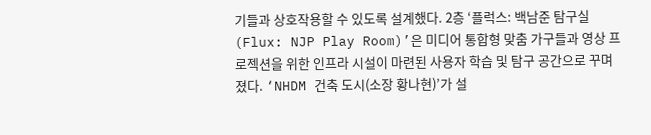기들과 상호작용할 수 있도록 설계했다. 2층 ‘플럭스: 백남준 탐구실(Flux: NJP Play Room)’은 미디어 통합형 맞춤 가구들과 영상 프로젝션을 위한 인프라 시설이 마련된 사용자 학습 및 탐구 공간으로 꾸며졌다. ‘NHDM 건축 도시(소장 황나현)’가 설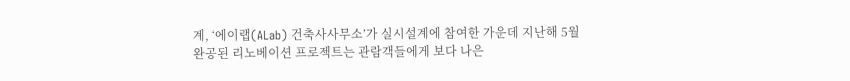계, ‘에이랩(ALab) 건축사사무소’가 실시설계에 참여한 가운데 지난해 5월 완공된 리노베이션 프로젝트는 관람객들에게 보다 나은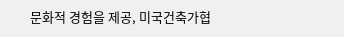문화적 경험을 제공, 미국건축가협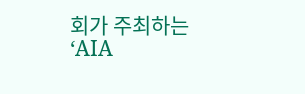회가 주최하는 ‘AIA